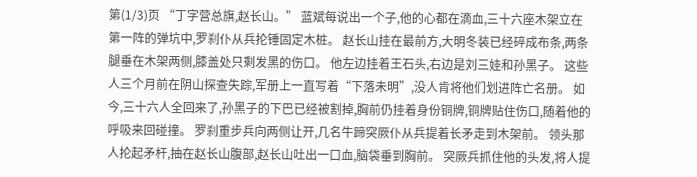第(1/3)页 “丁字营总旗,赵长山。” 蓝斌每说出一个子,他的心都在滴血,三十六座木架立在第一阵的弹坑中,罗刹仆从兵抡锤固定木桩。 赵长山挂在最前方,大明冬装已经碎成布条,两条腿垂在木架两侧,膝盖处只剩发黑的伤口。 他左边挂着王石头,右边是刘三娃和孙黑子。 这些人三个月前在阴山探查失踪,军册上一直写着“下落未明”,没人肯将他们划进阵亡名册。 如今,三十六人全回来了,孙黑子的下巴已经被割掉,胸前仍挂着身份铜牌,铜牌贴住伤口,随着他的呼吸来回碰撞。 罗刹重步兵向两侧让开,几名牛蹄突厥仆从兵提着长矛走到木架前。 领头那人抡起矛杆,抽在赵长山腹部,赵长山吐出一口血,脑袋垂到胸前。 突厥兵抓住他的头发,将人提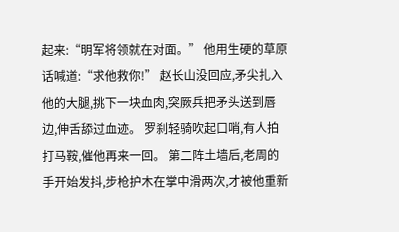起来:“明军将领就在对面。” 他用生硬的草原话喊道:“求他救你!” 赵长山没回应,矛尖扎入他的大腿,挑下一块血肉,突厥兵把矛头送到唇边,伸舌舔过血迹。 罗刹轻骑吹起口哨,有人拍打马鞍,催他再来一回。 第二阵土墙后,老周的手开始发抖,步枪护木在掌中滑两次,才被他重新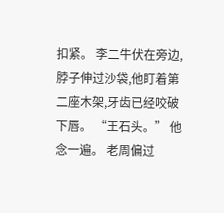扣紧。 李二牛伏在旁边,脖子伸过沙袋,他盯着第二座木架,牙齿已经咬破下唇。 “王石头。” 他念一遍。 老周偏过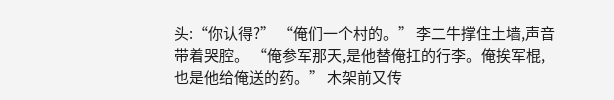头:“你认得?” “俺们一个村的。” 李二牛撑住土墙,声音带着哭腔。 “俺参军那天,是他替俺扛的行李。俺挨军棍,也是他给俺送的药。” 木架前又传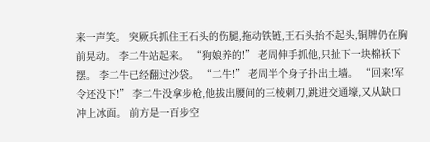来一声笑。 突厥兵抓住王石头的伤腿,拖动铁链,王石头抬不起头,铜牌仍在胸前晃动。 李二牛站起来。 “狗娘养的!” 老周伸手抓他,只扯下一块棉袄下摆。 李二牛已经翻过沙袋。 “二牛!” 老周半个身子扑出土墙。 “回来!军令还没下!” 李二牛没拿步枪,他拔出腰间的三棱刺刀,跳进交通壕,又从缺口冲上冰面。 前方是一百步空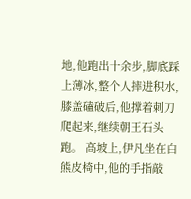地,他跑出十余步,脚底踩上薄冰,整个人摔进积水,膝盖磕破后,他撑着刺刀爬起来,继续朝王石头跑。 高坡上,伊凡坐在白熊皮椅中,他的手指敲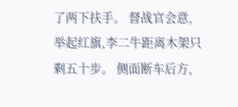了两下扶手。 督战官会意,举起红旗,李二牛距离木架只剩五十步。 侧面断车后方,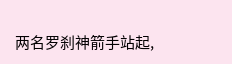两名罗刹神箭手站起,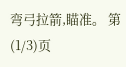弯弓拉箭,瞄准。 第(1/3)页